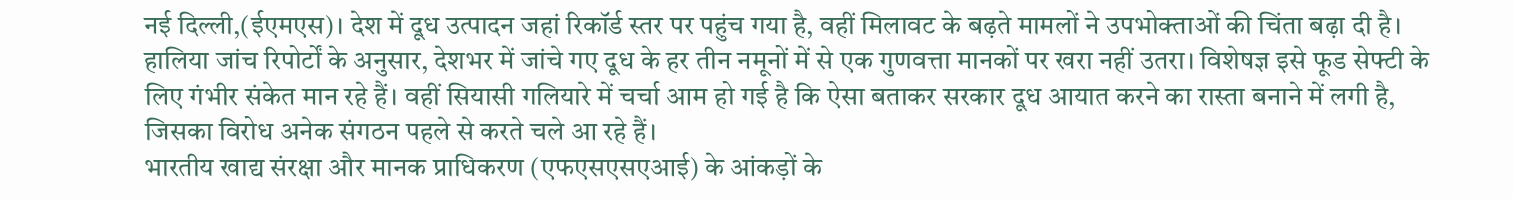नई दिल्ली,(ईएमएस)। देश में दूध उत्पादन जहां रिकॉर्ड स्तर पर पहुंच गया है, वहीं मिलावट के बढ़ते मामलों ने उपभोक्ताओं की चिंता बढ़ा दी है। हालिया जांच रिपोर्टों के अनुसार, देशभर में जांचे गए दूध के हर तीन नमूनों में से एक गुणवत्ता मानकों पर खरा नहीं उतरा। विशेषज्ञ इसे फूड सेफ्टी के लिए गंभीर संकेत मान रहे हैं। वहीं सियासी गलियारे में चर्चा आम हो गई है कि ऐसा बताकर सरकार दूध आयात करने का रास्ता बनाने में लगी है, जिसका विरोध अनेक संगठन पहले से करते चले आ रहे हैं।
भारतीय खाद्य संरक्षा और मानक प्राधिकरण (एफएसएसएआई) के आंकड़ों के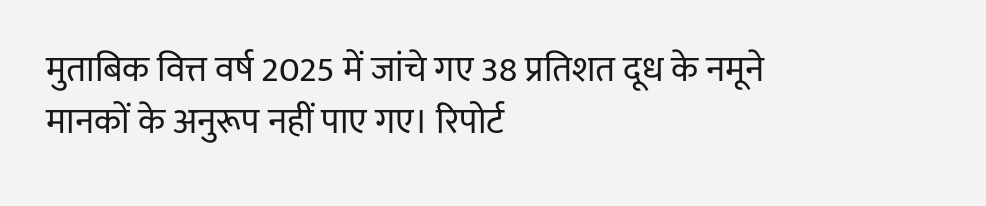मुताबिक वित्त वर्ष 2025 में जांचे गए 38 प्रतिशत दूध के नमूने मानकों के अनुरूप नहीं पाए गए। रिपोर्ट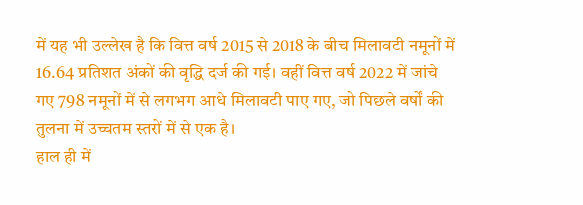में यह भी उल्लेख है कि वित्त वर्ष 2015 से 2018 के बीच मिलावटी नमूनों में 16.64 प्रतिशत अंकों की वृद्धि दर्ज की गई। वहीं वित्त वर्ष 2022 में जांचे गए 798 नमूनों में से लगभग आधे मिलावटी पाए गए, जो पिछले वर्षों की तुलना में उच्चतम स्तरों में से एक है।
हाल ही में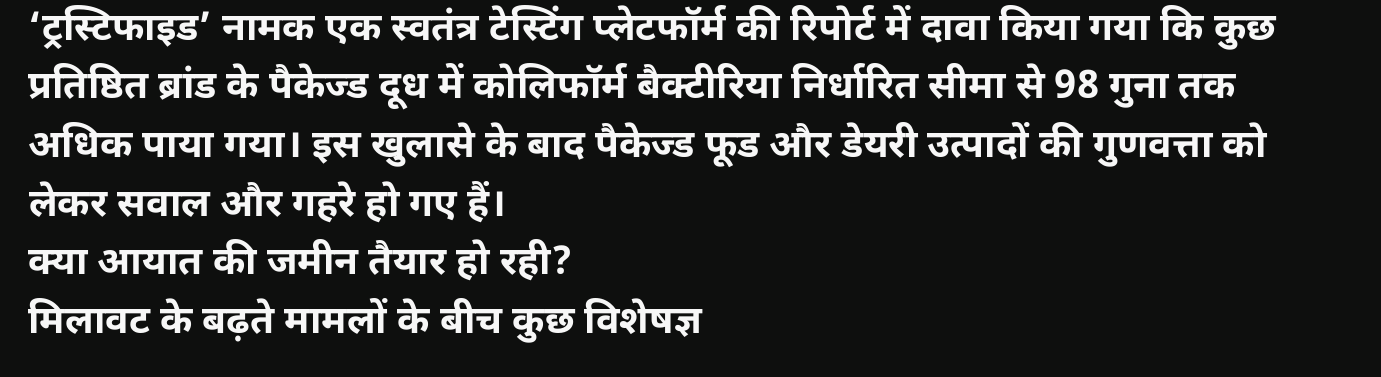‘ट्रस्टिफाइड’ नामक एक स्वतंत्र टेस्टिंग प्लेटफॉर्म की रिपोर्ट में दावा किया गया कि कुछ प्रतिष्ठित ब्रांड के पैकेज्ड दूध में कोलिफॉर्म बैक्टीरिया निर्धारित सीमा से 98 गुना तक अधिक पाया गया। इस खुलासे के बाद पैकेज्ड फूड और डेयरी उत्पादों की गुणवत्ता को लेकर सवाल और गहरे हो गए हैं।
क्या आयात की जमीन तैयार हो रही?
मिलावट के बढ़ते मामलों के बीच कुछ विशेषज्ञ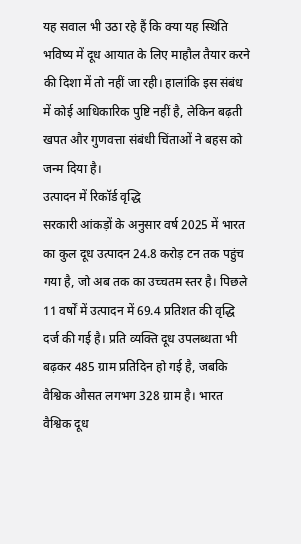यह सवाल भी उठा रहे हैं कि क्या यह स्थिति भविष्य में दूध आयात के लिए माहौल तैयार करने की दिशा में तो नहीं जा रही। हालांकि इस संबंध में कोई आधिकारिक पुष्टि नहीं है, लेकिन बढ़ती खपत और गुणवत्ता संबंधी चिंताओं ने बहस को जन्म दिया है।
उत्पादन में रिकॉर्ड वृद्धि
सरकारी आंकड़ों के अनुसार वर्ष 2025 में भारत का कुल दूध उत्पादन 24.8 करोड़ टन तक पहुंच गया है, जो अब तक का उच्चतम स्तर है। पिछले 11 वर्षों में उत्पादन में 69.4 प्रतिशत की वृद्धि दर्ज की गई है। प्रति व्यक्ति दूध उपलब्धता भी बढ़कर 485 ग्राम प्रतिदिन हो गई है, जबकि वैश्विक औसत लगभग 328 ग्राम है। भारत वैश्विक दूध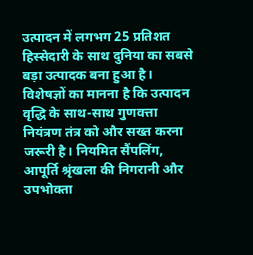उत्पादन में लगभग 25 प्रतिशत हिस्सेदारी के साथ दुनिया का सबसे बड़ा उत्पादक बना हुआ है।
विशेषज्ञों का मानना है कि उत्पादन वृद्धि के साथ-साथ गुणवत्ता नियंत्रण तंत्र को और सख्त करना जरूरी है। नियमित सैंपलिंग, आपूर्ति श्रृंखला की निगरानी और उपभोक्ता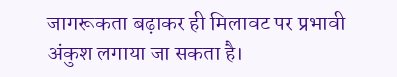जागरूकता बढ़ाकर ही मिलावट पर प्रभावी अंकुश लगाया जा सकता है।